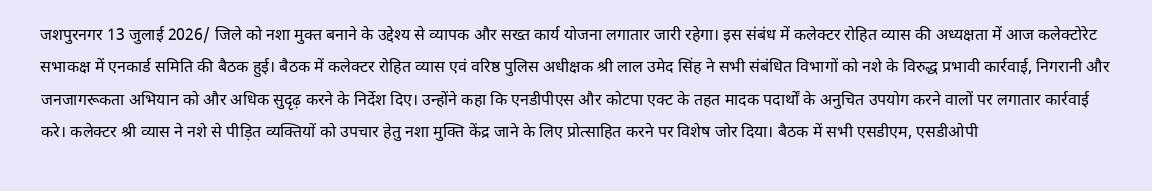जशपुरनगर 13 जुलाई 2026/ जिले को नशा मुक्त बनाने के उद्देश्य से व्यापक और सख्त कार्य योजना लगातार जारी रहेगा। इस संबंध में कलेक्टर रोहित व्यास की अध्यक्षता में आज कलेक्टोरेट सभाकक्ष में एनकार्ड समिति की बैठक हुई। बैठक में कलेक्टर रोहित व्यास एवं वरिष्ठ पुलिस अधीक्षक श्री लाल उमेद सिंह ने सभी संबंधित विभागों को नशे के विरुद्ध प्रभावी कार्रवाई, निगरानी और जनजागरूकता अभियान को और अधिक सुदृढ़ करने के निर्देश दिए। उन्होंने कहा कि एनडीपीएस और कोटपा एक्ट के तहत मादक पदार्थों के अनुचित उपयोग करने वालों पर लगातार कार्रवाई करे। कलेक्टर श्री व्यास ने नशे से पीड़ित व्यक्तियों को उपचार हेतु नशा मुक्ति केंद्र जाने के लिए प्रोत्साहित करने पर विशेष जोर दिया। बैठक में सभी एसडीएम, एसडीओपी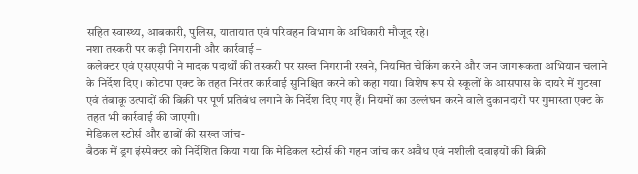सहित स्वास्थ्य, आबकारी, पुलिस, यातायात एवं परिवहन विभाग के अधिकारी मौजूद रहे।
नशा तस्करी पर कड़ी निगरानी और कार्रवाई –
कलेक्टर एवं एसएसपी ने मादक पदार्थों की तस्करी पर सख्त निगरानी रखने, नियमित चेकिंग करने और जन जागरूकता अभियान चलाने के निर्देश दिए। कोटपा एक्ट के तहत निरंतर कार्रवाई सुनिश्चित करने को कहा गया। विशेष रूप से स्कूलों के आसपास के दायरे में गुटखा एवं तंबाकू उत्पादों की बिक्री पर पूर्ण प्रतिबंध लगाने के निर्देश दिए गए हैं। नियमों का उल्लंघन करने वाले दुकानदारों पर गुमास्ता एक्ट के तहत भी कार्रवाई की जाएगी।
मेडिकल स्टोर्स और ढाबों की सख्त जांच-
बैठक में ड्रग इंस्पेक्टर को निर्देशित किया गया कि मेडिकल स्टोर्स की गहन जांच कर अवैध एवं नशीली दवाइयों की बिक्री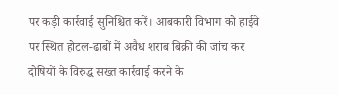पर कड़ी कार्रवाई सुनिश्चित करें। आबकारी विभाग को हाईवे पर स्थित होटल-ढाबों में अवैध शराब बिक्री की जांच कर दोषियों के विरुद्ध सख्त कार्रवाई करने के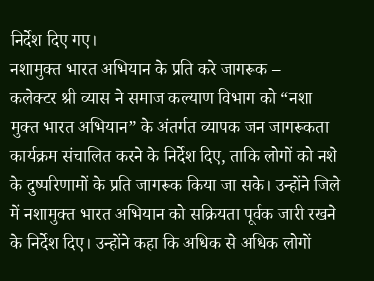निर्देश दिए गए।
नशामुक्त भारत अभियान के प्रति करे जागरूक –
कलेक्टर श्री व्यास ने समाज कल्याण विभाग को “नशा मुक्त भारत अभियान” के अंतर्गत व्यापक जन जागरूकता कार्यक्रम संचालित करने के निर्देश दिए, ताकि लोगों को नशे के दुष्परिणामों के प्रति जागरूक किया जा सके। उन्होंने जिले में नशामुक्त भारत अभियान को सक्रियता पूर्वक जारी रखने के निर्देश दिए। उन्होंने कहा कि अधिक से अधिक लोगों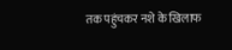तक पहुंचकर नशे के खिलाफ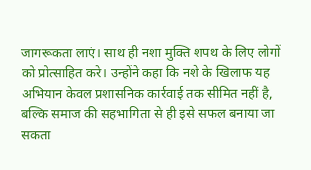जागरूकता लाएं। साथ ही नशा मुक्ति शपथ के लिए लोगों को प्रोत्साहित करे। उन्होंने कहा कि नशे के खिलाफ यह अभियान केवल प्रशासनिक कार्रवाई तक सीमित नहीं है, बल्कि समाज की सहभागिता से ही इसे सफल बनाया जा सकता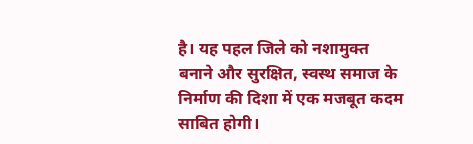है। यह पहल जिले को नशामुक्त बनाने और सुरक्षित, स्वस्थ समाज के निर्माण की दिशा में एक मजबूत कदम साबित होगी।